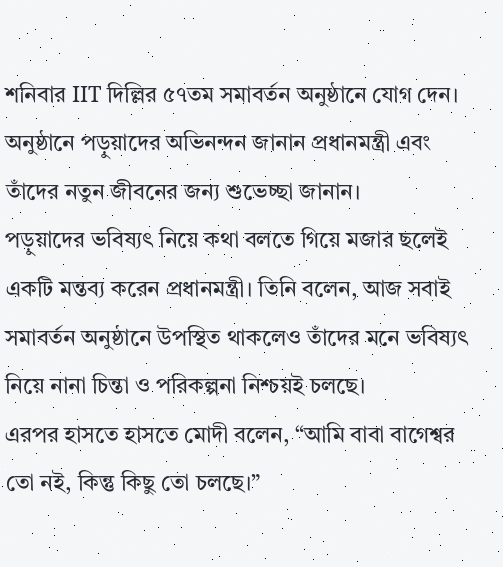শনিবার IIT দিল্লির ৫৭তম সমাবর্তন অনুষ্ঠানে যোগ দেন। অনুষ্ঠানে পড়ুয়াদের অভিনন্দন জানান প্রধানমন্ত্রী এবং তাঁদের নতুন জীবনের জন্য শুভেচ্ছা জানান।
পড়ুয়াদের ভবিষ্যৎ নিয়ে কথা বলতে গিয়ে মজার ছলেই একটি মন্তব্য করেন প্রধানমন্ত্রী। তিনি বলেন, আজ সবাই সমাবর্তন অনুষ্ঠানে উপস্থিত থাকলেও তাঁদের মনে ভবিষ্যৎ নিয়ে নানা চিন্তা ও পরিকল্পনা নিশ্চয়ই চলছে।
এরপর হাসতে হাসতে মোদী বলেন, “আমি বাবা বাগেশ্বর তো নই, কিন্তু কিছু তো চলছে।”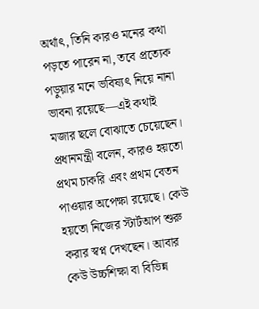অর্থাৎ, তিনি কারও মনের কথা পড়তে পারেন না, তবে প্রত্যেক পড়ুয়ার মনে ভবিষ্যৎ নিয়ে নানা ভাবনা রয়েছে—এই কথাই মজার ছলে বোঝাতে চেয়েছেন।
প্রধানমন্ত্রী বলেন, কারও হয়তো প্রথম চাকরি এবং প্রথম বেতন পাওয়ার অপেক্ষা রয়েছে। কেউ হয়তো নিজের স্টার্টআপ শুরু করার স্বপ্ন দেখছেন। আবার কেউ উচ্চশিক্ষা বা বিভিন্ন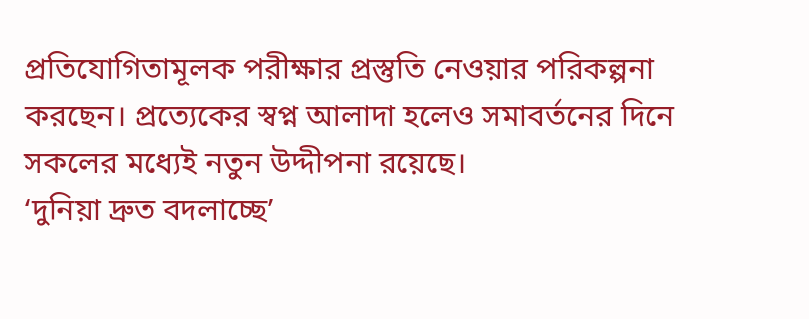প্রতিযোগিতামূলক পরীক্ষার প্রস্তুতি নেওয়ার পরিকল্পনা করছেন। প্রত্যেকের স্বপ্ন আলাদা হলেও সমাবর্তনের দিনে সকলের মধ্যেই নতুন উদ্দীপনা রয়েছে।
‘দুনিয়া দ্রুত বদলাচ্ছে’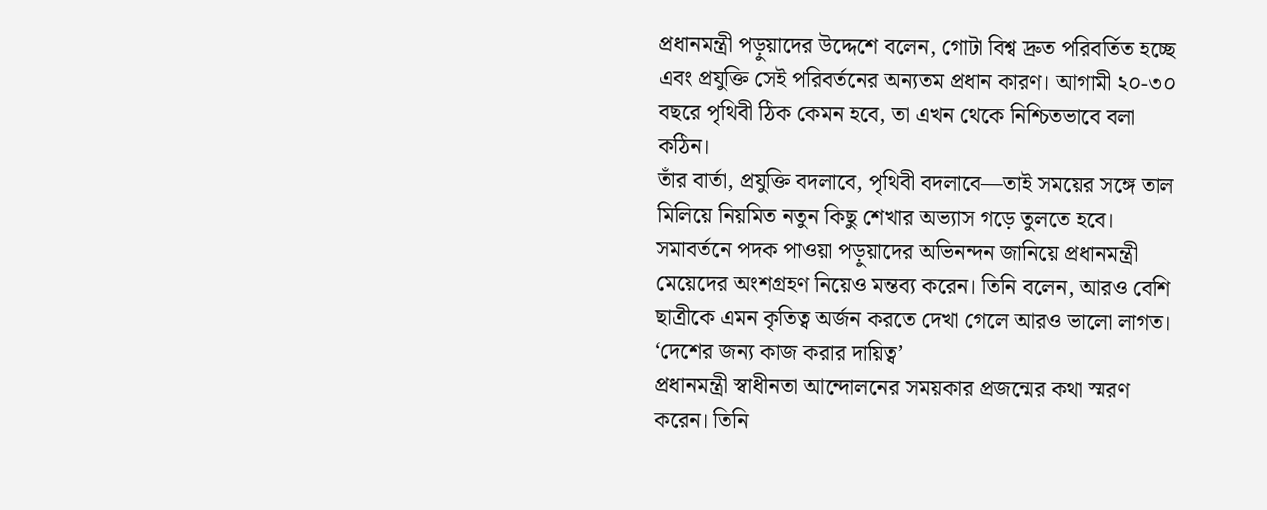প্রধানমন্ত্রী পড়ুয়াদের উদ্দেশে বলেন, গোটা বিশ্ব দ্রুত পরিবর্তিত হচ্ছে এবং প্রযুক্তি সেই পরিবর্তনের অন্যতম প্রধান কারণ। আগামী ২০-৩০ বছরে পৃথিবী ঠিক কেমন হবে, তা এখন থেকে নিশ্চিতভাবে বলা কঠিন।
তাঁর বার্তা, প্রযুক্তি বদলাবে, পৃথিবী বদলাবে—তাই সময়ের সঙ্গে তাল মিলিয়ে নিয়মিত নতুন কিছু শেখার অভ্যাস গড়ে তুলতে হবে।
সমাবর্তনে পদক পাওয়া পড়ুয়াদের অভিনন্দন জানিয়ে প্রধানমন্ত্রী মেয়েদের অংশগ্রহণ নিয়েও মন্তব্য করেন। তিনি বলেন, আরও বেশি ছাত্রীকে এমন কৃতিত্ব অর্জন করতে দেখা গেলে আরও ভালো লাগত।
‘দেশের জন্য কাজ করার দায়িত্ব’
প্রধানমন্ত্রী স্বাধীনতা আন্দোলনের সময়কার প্রজন্মের কথা স্মরণ করেন। তিনি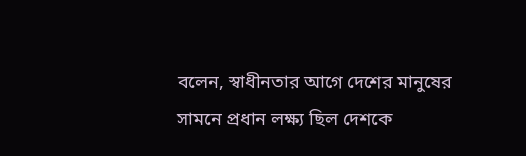বলেন, স্বাধীনতার আগে দেশের মানুষের সামনে প্রধান লক্ষ্য ছিল দেশকে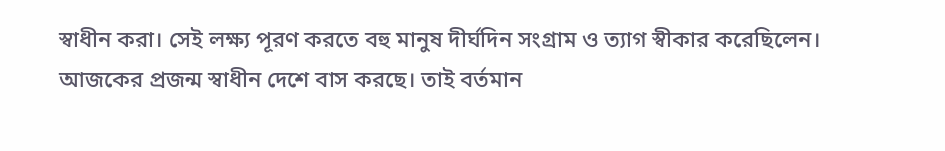স্বাধীন করা। সেই লক্ষ্য পূরণ করতে বহু মানুষ দীর্ঘদিন সংগ্রাম ও ত্যাগ স্বীকার করেছিলেন।
আজকের প্রজন্ম স্বাধীন দেশে বাস করছে। তাই বর্তমান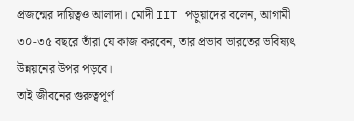প্রজন্মের দায়িত্বও আলাদা। মোদী IIT পড়ুয়াদের বলেন, আগামী ৩০-৩৫ বছরে তাঁরা যে কাজ করবেন, তার প্রভাব ভারতের ভবিষ্যৎ উন্নয়নের উপর পড়বে।
তাই জীবনের গুরুত্বপূর্ণ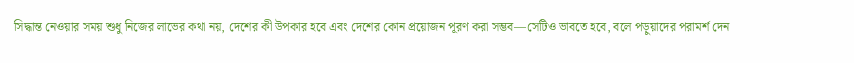সিদ্ধান্ত নেওয়ার সময় শুধু নিজের লাভের কথা নয়, দেশের কী উপকার হবে এবং দেশের কোন প্রয়োজন পূরণ করা সম্ভব—সেটিও ভাবতে হবে, বলে পড়ুয়াদের পরামর্শ দেন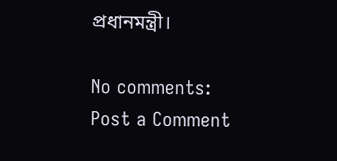প্রধানমন্ত্রী।

No comments:
Post a Comment